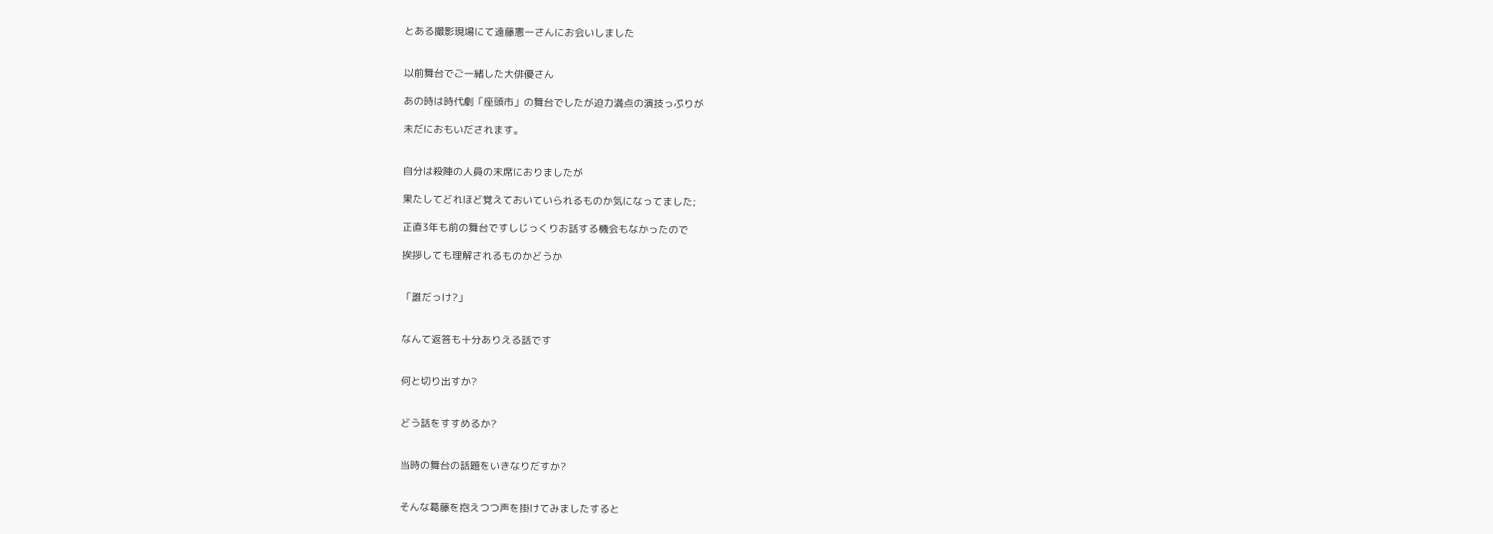とある撮影現場にて遠藤憲一さんにお会いしました


以前舞台でご一緒した大俳優さん

あの時は時代劇「座頭市」の舞台でしたが迫力満点の演技っぷりが

未だにおもいだされます。


自分は殺陣の人員の末席におりましたが

果たしてどれほど覚えておいていられるものか気になってました;

正直3年も前の舞台ですしじっくりお話する機会もなかったので

挨拶しても理解されるものかどうか


「誰だっけ?」


なんて返答も十分ありえる話です


何と切り出すか?


どう話をすすめるか?


当時の舞台の話題をいきなりだすか?


そんな葛藤を抱えつつ声を掛けてみましたすると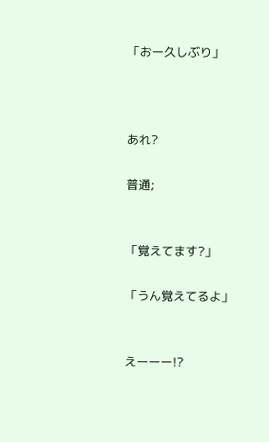「おー久しぶり」



あれ?

普通;


「覚えてます?」

「うん覚えてるよ」


えーーー!?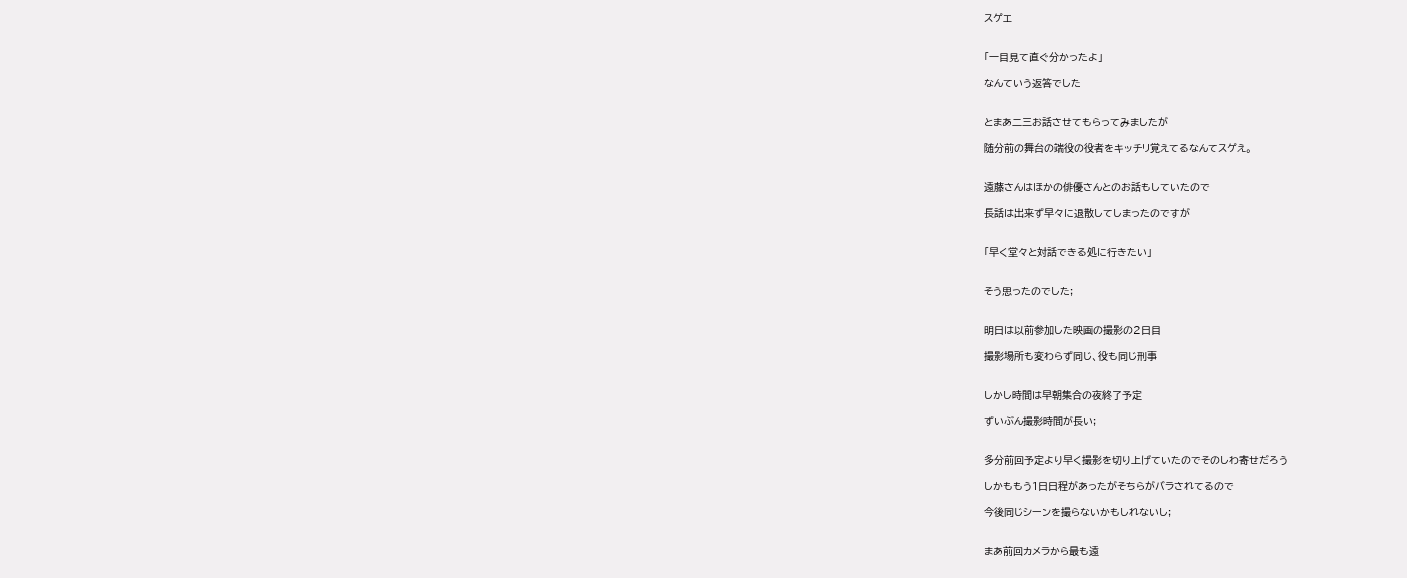スゲエ


「一目見て直ぐ分かったよ」

なんていう返答でした


とまあ二三お話させてもらってみましたが

随分前の舞台の端役の役者をキッチリ覚えてるなんてスゲえ。


遠藤さんはほかの俳優さんとのお話もしていたので

長話は出来ず早々に退散してしまったのですが


「早く堂々と対話できる処に行きたい」


そう思ったのでした;


明日は以前参加した映画の撮影の2日目

撮影場所も変わらず同じ、役も同じ刑事


しかし時間は早朝集合の夜終了予定

ずいぶん撮影時間が長い;


多分前回予定より早く撮影を切り上げていたのでそのしわ寄せだろう

しかももう1日日程があったがそちらがバラされてるので

今後同じシーンを撮らないかもしれないし;


まあ前回カメラから最も遠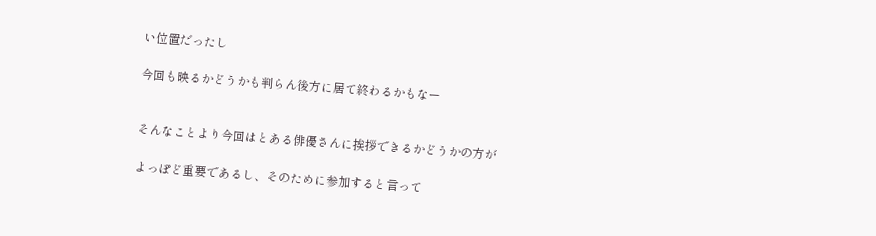い位置だったし

今回も映るかどうかも判らん後方に居て終わるかもなー


そんなことより今回はとある俳優さんに挨拶できるかどうかの方が

よっぽど重要であるし、そのために参加すると言って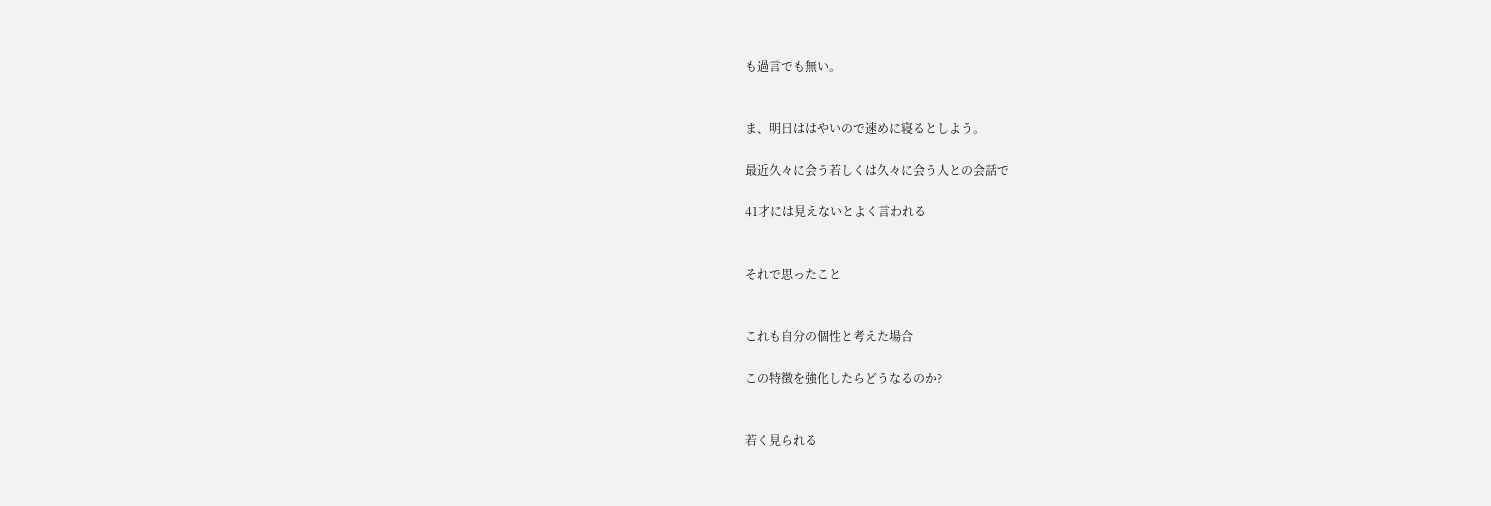も過言でも無い。


ま、明日ははやいので速めに寝るとしよう。

最近久々に会う若しくは久々に会う人との会話で

41才には見えないとよく言われる


それで思ったこと


これも自分の個性と考えた場合

この特徴を強化したらどうなるのか?


若く見られる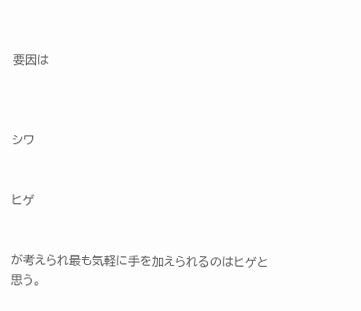要因は



シワ


ヒゲ


が考えられ最も気軽に手を加えられるのはヒゲと思う。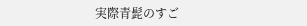実際青髭のすご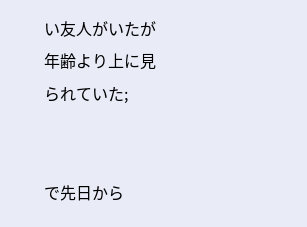い友人がいたが年齢より上に見られていた;


で先日から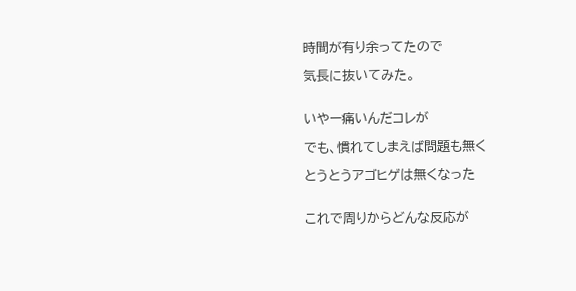時間が有り余ってたので

気長に抜いてみた。


いやー痛いんだコレが

でも、慣れてしまえば問題も無く

とうとうアゴヒゲは無くなった


これで周りからどんな反応が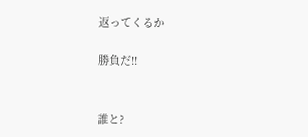返ってくるか

勝負だ!!


誰と?